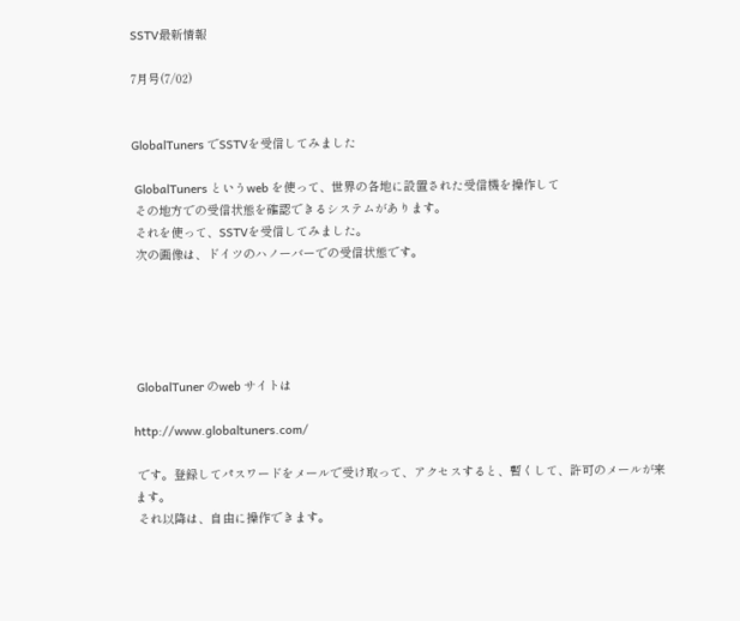SSTV最新情報

7月号(7/02)


GlobalTuners でSSTVを受信してみました

 GlobalTuners というweb を使って、世界の各地に設置された受信機を操作して
 その地方での受信状態を確認できるシステムがあります。
 それを使って、SSTVを受信してみました。
 次の画像は、ドイツのハノーバーでの受信状態です。





 GlobalTuner のweb サイトは

http://www.globaltuners.com/

 です。登録してパスワードをメールで受け取って、アクセスすると、暫くして、許可のメールが来ます。
 それ以降は、自由に操作できます。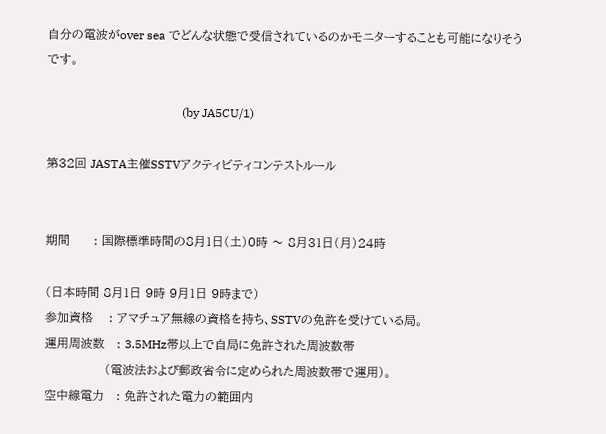自分の電波がover sea でどんな状態で受信されているのかモニターすることも可能になりそうです。

                                             (by JA5CU/1)

第32回 JASTA主催SSTVアクティビティコンテストルール


期間      : 国際標準時間の8月1日(土)0時 〜 8月31日(月)24時

(日本時間 8月1日 9時 9月1日 9時まで)
参加資格    : アマチュア無線の資格を持ち、SSTVの免許を受けている局。
運用周波数   : 3.5MHz帯以上で自局に免許された周波数帯
               (電波法および郵政省令に定められた周波数帯で運用)。
空中線電力   : 免許された電力の範囲内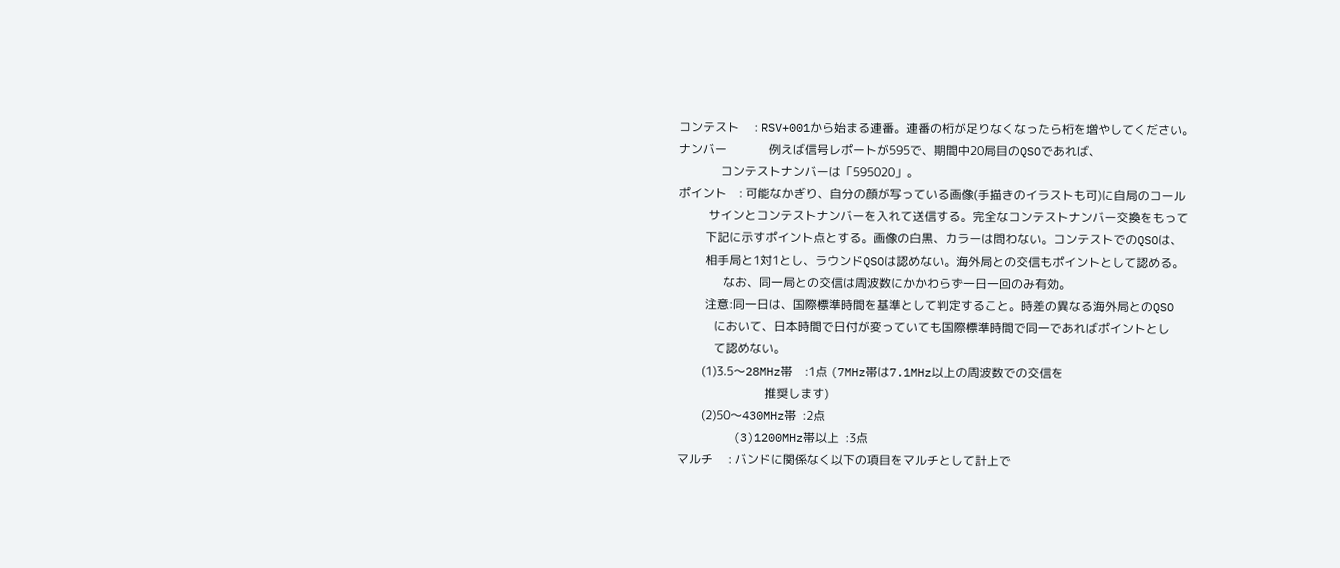コンテスト     : RSV+001から始まる連番。連番の桁が足りなくなったら桁を増やしてください。
ナンバー              例えば信号レポートが595で、期間中20局目のQSOであれば、
              コンテストナンバーは「595020」。
ポイント    : 可能なかぎり、自分の顔が写っている画像(手描きのイラストも可)に自局のコール
          サインとコンテストナンバーを入れて送信する。完全なコンテストナンバー交換をもって
         下記に示すポイント点とする。画像の白黒、カラーは問わない。コンテストでのQSOは、
         相手局と1対1とし、ラウンドQSOは認めない。海外局との交信もポイントとして認める。
               なお、同一局との交信は周波数にかかわらず一日一回のみ有効。
         注意:同一日は、国際標準時間を基準として判定すること。時差の異なる海外局とのQSO
            において、日本時間で日付が変っていても国際標準時間で同一であればポイントとし
            て認めない。
        (1)3.5〜28MHz帯    :1点 (7MHz帯は7.1MHz以上の周波数での交信を
                             推奨します)
        (2)50〜430MHz帯  :2点
        (3)1200MHz帯以上  :3点
マルチ     : バンドに関係なく以下の項目をマルチとして計上で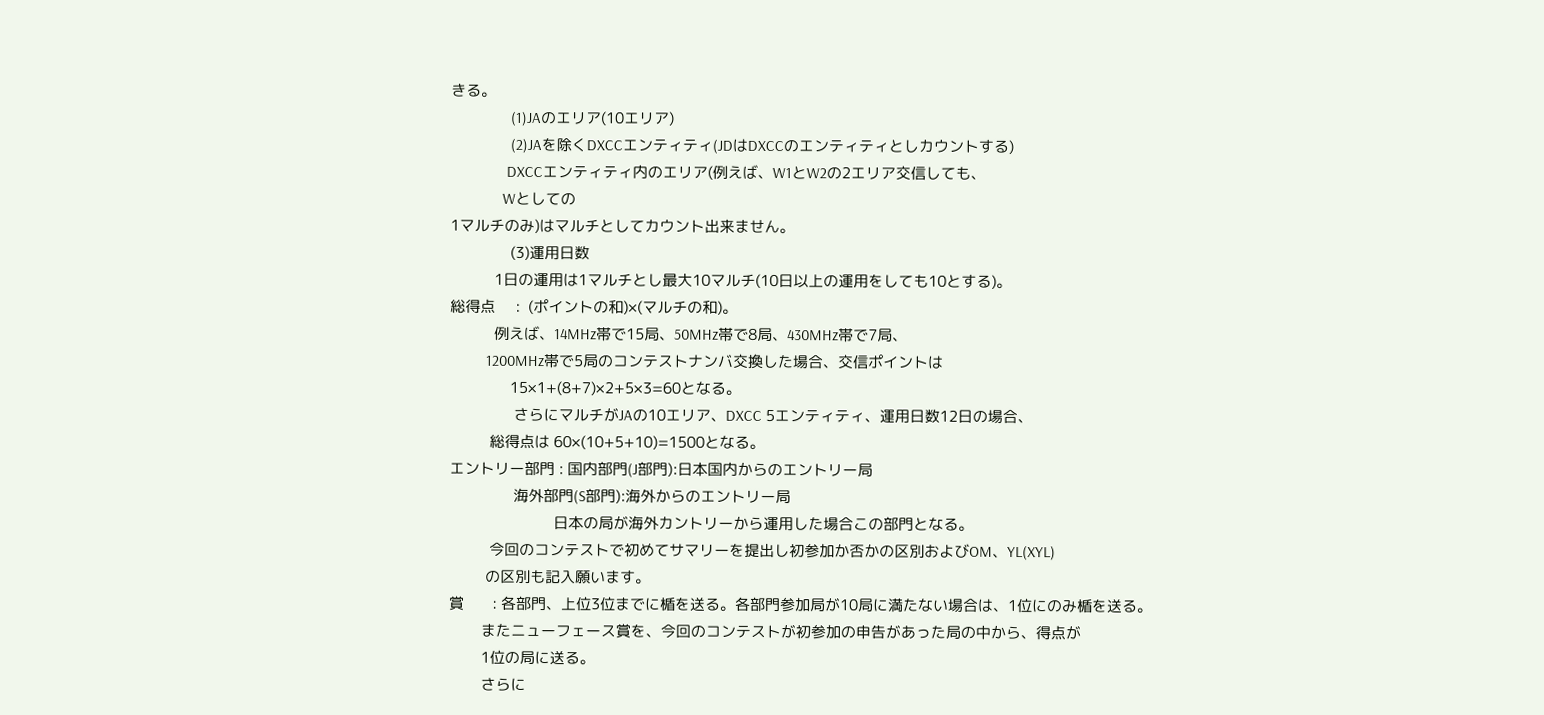きる。
               (1)JAのエリア(10エリア)
               (2)JAを除くDXCCエンティティ(JDはDXCCのエンティティとしカウントする)
              DXCCエンティティ内のエリア(例えば、W1とW2の2エリア交信しても、
             Wとしての
1マルチのみ)はマルチとしてカウント出来ません。
               (3)運用日数
           1日の運用は1マルチとし最大10マルチ(10日以上の運用をしても10とする)。
総得点     :  (ポイントの和)×(マルチの和)。
           例えば、14MHz帯で15局、50MHz帯で8局、430MHz帯で7局、
         1200MHz帯で5局のコンテストナンバ交換した場合、交信ポイントは
               15×1+(8+7)×2+5×3=60となる。
                さらにマルチがJAの10エリア、DXCC 5エンティティ、運用日数12日の場合、
          総得点は 60×(10+5+10)=1500となる。
エントリー部門 : 国内部門(J部門):日本国内からのエントリー局
                海外部門(S部門):海外からのエントリー局
                          日本の局が海外カントリーから運用した場合この部門となる。
          今回のコンテストで初めてサマリーを提出し初参加か否かの区別およびOM、YL(XYL)
         の区別も記入願います。
賞       : 各部門、上位3位までに楯を送る。各部門参加局が10局に満たない場合は、1位にのみ楯を送る。
        またニューフェース賞を、今回のコンテストが初参加の申告があった局の中から、得点が
        1位の局に送る。
        さらに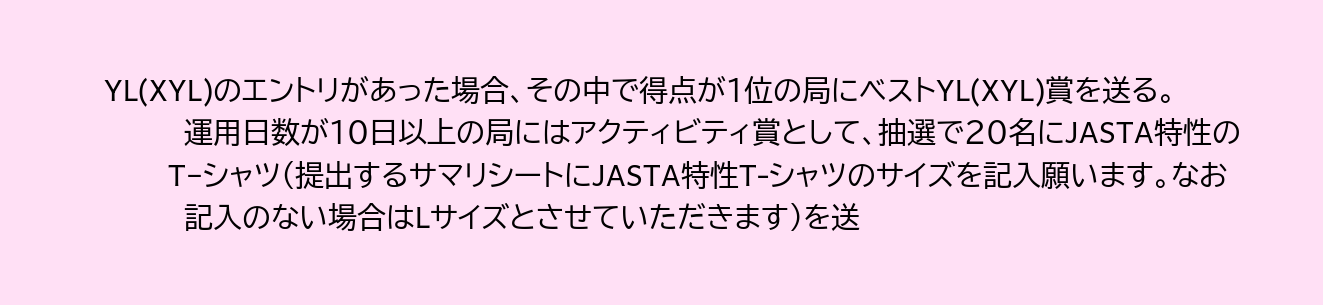YL(XYL)のエントリがあった場合、その中で得点が1位の局にベストYL(XYL)賞を送る。
        運用日数が10日以上の局にはアクティビティ賞として、抽選で20名にJASTA特性の
        T−シャツ(提出するサマリシートにJASTA特性T-シャツのサイズを記入願います。なお
        記入のない場合はLサイズとさせていただきます)を送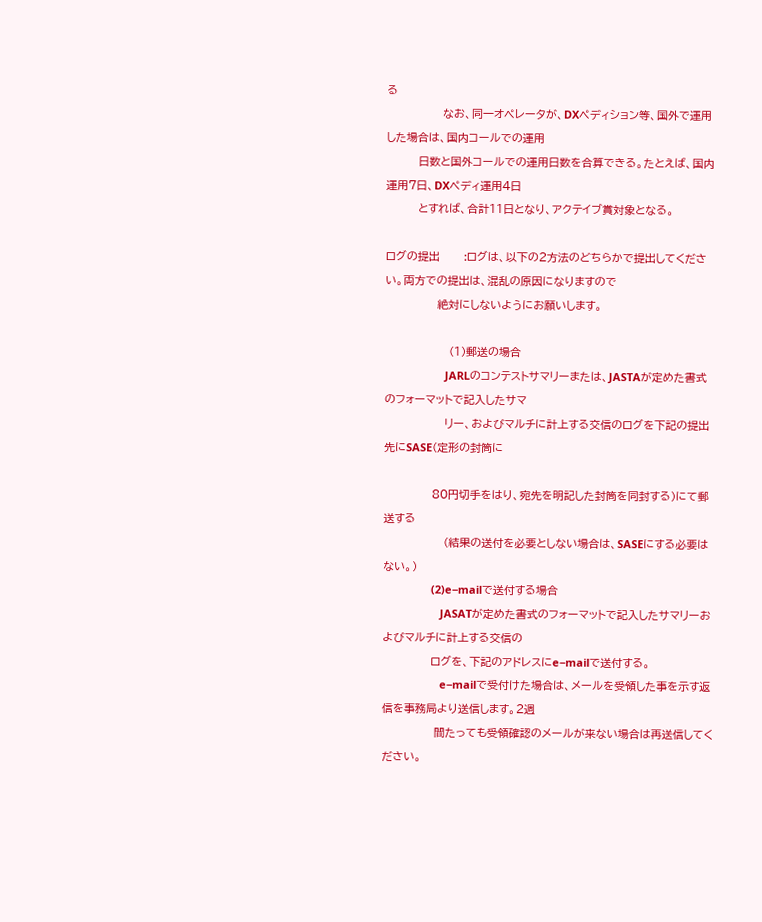る
              なお、同一オペレータが、DXペディション等、国外で運用した場合は、国内コールでの運用
        日数と国外コールでの運用日数を合算できる。たとえば、国内運用7日、DXペディ運用4日
        とすれば、合計11日となり、アクテイブ賞対象となる。

ログの提出      :ログは、以下の2方法のどちらかで提出してください。両方での提出は、混乱の原因になりますので
             絶対にしないようにお願いします。

                (1)郵送の場合
                    JARLのコンテストサマリーまたは、JASTAが定めた書式のフォーマットで記入したサマ
               リー、およびマルチに計上する交信のログを下記の提出先にSASE(定形の封筒に

            80円切手をはり、宛先を明記した封筒を同封する)にて郵送する
               (結果の送付を必要としない場合は、SASEにする必要はない。)
                (2)e−mailで送付する場合
                   JASATが定めた書式のフォーマットで記入したサマリーおよびマルチに計上する交信の
            ログを、下記のアドレスにe−mailで送付する。
                   e−mailで受付けた場合は、メールを受領した事を示す返信を事務局より送信します。2週
             間たっても受領確認のメールが来ない場合は再送信してください。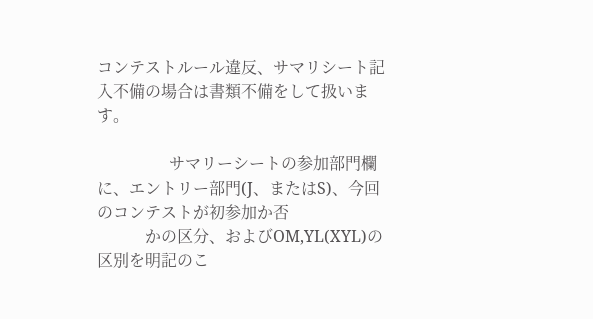コンテストルール違反、サマリシート記入不備の場合は書類不備をして扱います。

                  サマリーシートの参加部門欄に、エントリー部門(J、またはS)、今回のコンテストが初参加か否
            かの区分、およびOM,YL(XYL)の区別を明記のこ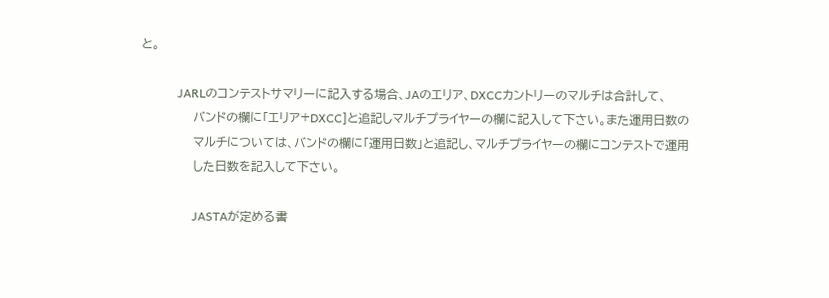と。

            JARLのコンテストサマリーに記入する場合、JAのエリア、DXCCカントリーのマルチは合計して、
             バンドの欄に「エリア+DXCC]と追記しマルチプライヤーの欄に記入して下さい。また運用日数の
             マルチについては、バンドの欄に「運用日数」と追記し、マルチプライヤーの欄にコンテストで運用
             した日数を記入して下さい。

                 JASTAが定める書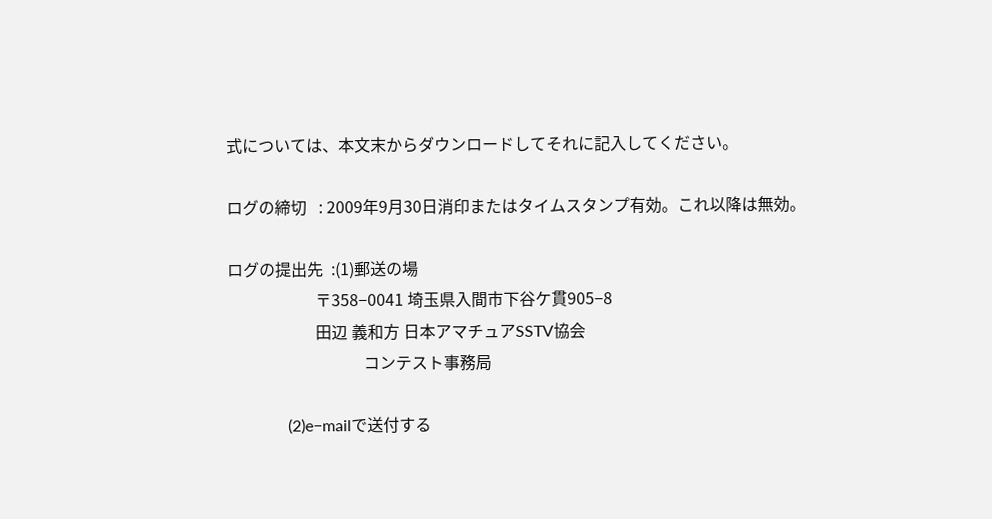式については、本文末からダウンロードしてそれに記入してください。

ログの締切   : 2009年9月30日消印またはタイムスタンプ有効。これ以降は無効。

ログの提出先  :(1)郵送の場
                      〒358−0041 埼玉県入間市下谷ケ貫905−8
                      田辺 義和方 日本アマチュアSSTV協会
                                  コンテスト事務局

               (2)e−mailで送付する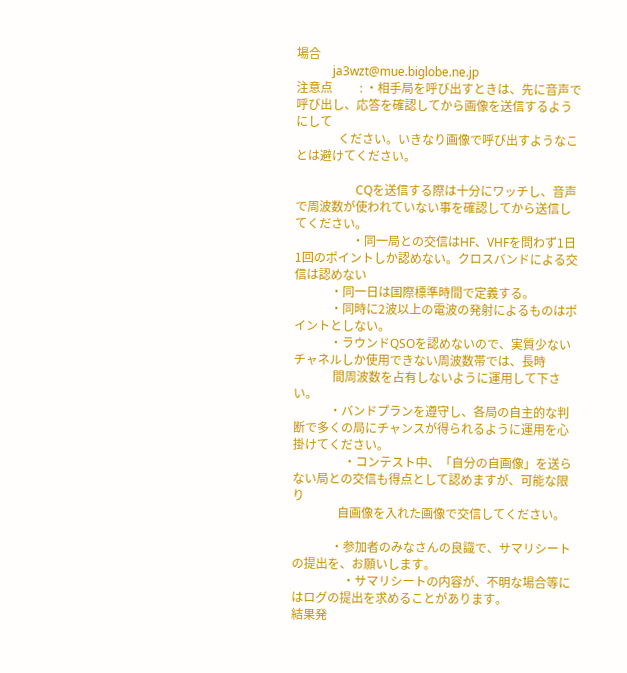場合
            ja3wzt@mue.biglobe.ne.jp
注意点         : ・相手局を呼び出すときは、先に音声で呼び出し、応答を確認してから画像を送信するようにして
              ください。いきなり画像で呼び出すようなことは避けてください。

                    CQを送信する際は十分にワッチし、音声で周波数が使われていない事を確認してから送信してください。
                   ・同一局との交信はHF、VHFを問わず1日1回のポイントしか認めない。クロスバンドによる交信は認めない
            ・同一日は国際標準時間で定義する。
            ・同時に2波以上の電波の発射によるものはポイントとしない。
            ・ラウンドQSOを認めないので、実質少ないチャネルしか使用できない周波数帯では、長時
             間周波数を占有しないように運用して下さい。
            ・バンドプランを遵守し、各局の自主的な判断で多くの局にチャンスが得られるように運用を心掛けてください。
                 ・コンテスト中、「自分の自画像」を送らない局との交信も得点として認めますが、可能な限り
               自画像を入れた画像で交信してください。

             ・参加者のみなさんの良識で、サマリシートの提出を、お願いします。
                 ・サマリシートの内容が、不明な場合等にはログの提出を求めることがあります。
結果発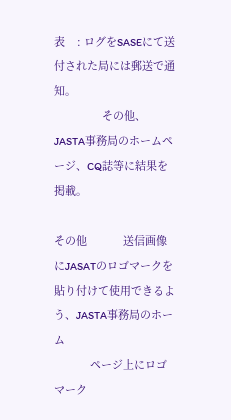表    : ログをSASEにて送付された局には郵送で通知。
                その他、JASTA事務局のホームページ、CQ誌等に結果を掲載。

その他            送信画像にJASATのロゴマークを貼り付けて使用できるよう、JASTA事務局のホーム
            ページ上にロゴマーク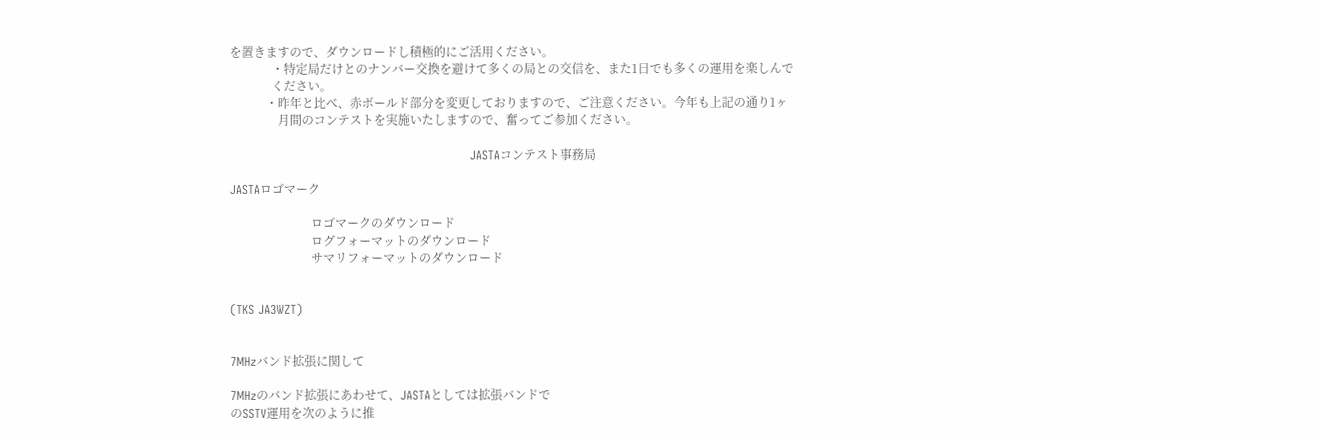を置きますので、ダウンロードし積極的にご活用ください。
              ・特定局だけとのナンバー交換を避けて多くの局との交信を、また1日でも多くの運用を楽しんで
              ください。
            ・昨年と比べ、赤ボールド部分を変更しておりますので、ご注意ください。今年も上記の通り1ヶ
                月間のコンテストを実施いたしますので、奮ってご参加ください。

                                                            JASTAコンテスト事務局

JASTAロゴマーク

                           ロゴマークのダウンロード
                           ログフォーマットのダウンロード
                           サマリフォーマットのダウンロード


(TKS JA3WZT)


7MHzバンド拡張に関して

7MHzのバンド拡張にあわせて、JASTAとしては拡張バンドで
のSSTV運用を次のように推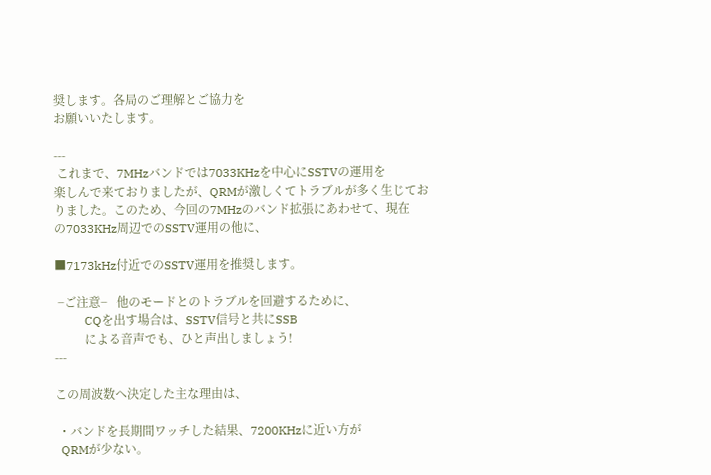奨します。各局のご理解とご協力を
お願いいたします。

---
 これまで、7MHzバンドでは7033KHzを中心にSSTVの運用を
楽しんで来ておりましたが、QRMが激しくてトラブルが多く生じてお
りました。このため、今回の7MHzのバンド拡張にあわせて、現在
の7033KHz周辺でのSSTV運用の他に、

■7173kHz付近でのSSTV運用を推奨します。

 −ご注意−   他のモードとのトラブルを回避するために、
          CQを出す場合は、SSTV信号と共にSSB
          による音声でも、ひと声出しましょう!
---

この周波数へ決定した主な理由は、

 ・バンドを長期間ワッチした結果、7200KHzに近い方が
  QRMが少ない。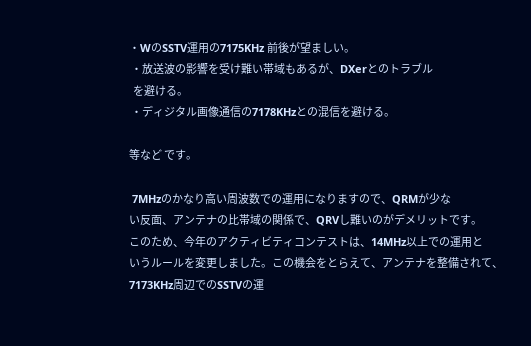・WのSSTV運用の7175KHz 前後が望ましい。
 ・放送波の影響を受け難い帯域もあるが、DXerとのトラブル
  を避ける。
 ・ディジタル画像通信の7178KHzとの混信を避ける。

等など です。

 7MHzのかなり高い周波数での運用になりますので、QRMが少な
い反面、アンテナの比帯域の関係で、QRVし難いのがデメリットです。
このため、今年のアクティビティコンテストは、14MHz以上での運用と
いうルールを変更しました。この機会をとらえて、アンテナを整備されて、
7173KHz周辺でのSSTVの運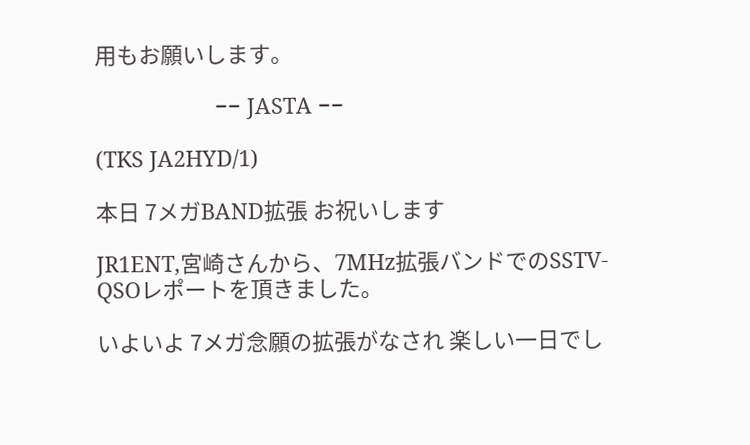用もお願いします。

                    −− JASTA −−

(TKS JA2HYD/1)

本日 7メガBAND拡張 お祝いします

JR1ENT,宮崎さんから、7MHz拡張バンドでのSSTV-QSOレポートを頂きました。

いよいよ 7メガ念願の拡張がなされ 楽しい一日でし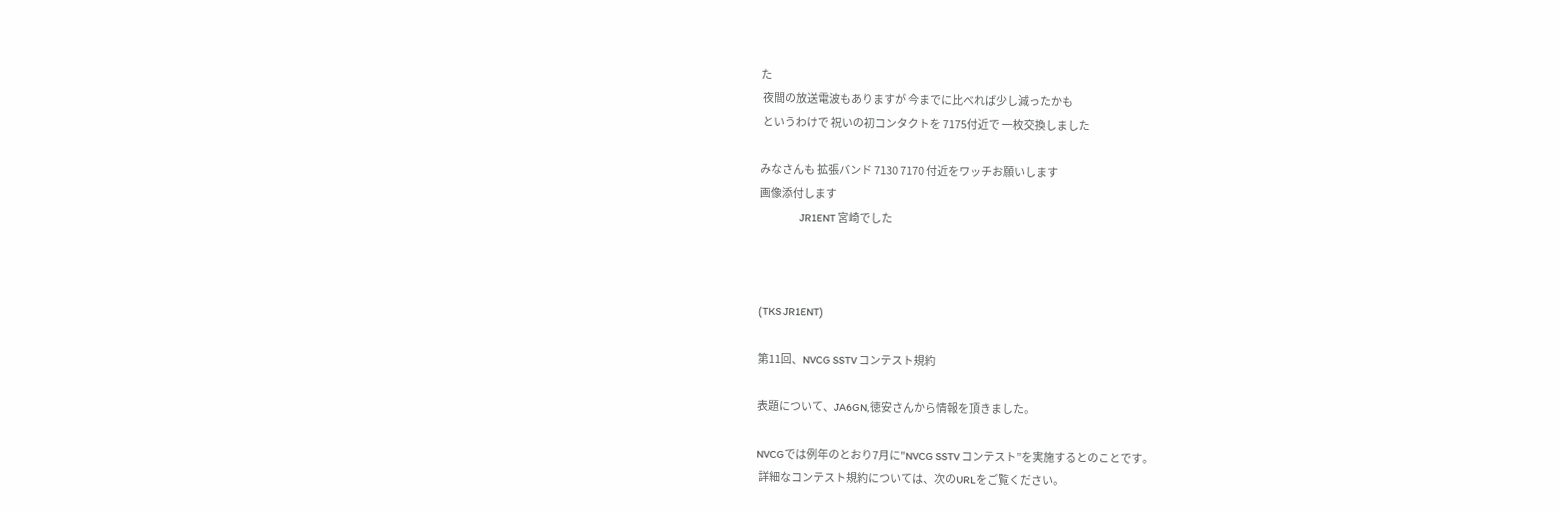た
 夜間の放送電波もありますが 今までに比べれば少し減ったかも
 というわけで 祝いの初コンタクトを 7175付近で 一枚交換しました

みなさんも 拡張バンド 7130 7170 付近をワッチお願いします
画像添付します
                    JR1ENT 宮崎でした



(TKS JR1ENT)

第11回、NVCG SSTV コンテスト規約

表題について、JA6GN,徳安さんから情報を頂きました。

NVCGでは例年のとおり7月に"NVCG SSTV コンテスト”を実施するとのことです。
 詳細なコンテスト規約については、次のURLをご覧ください。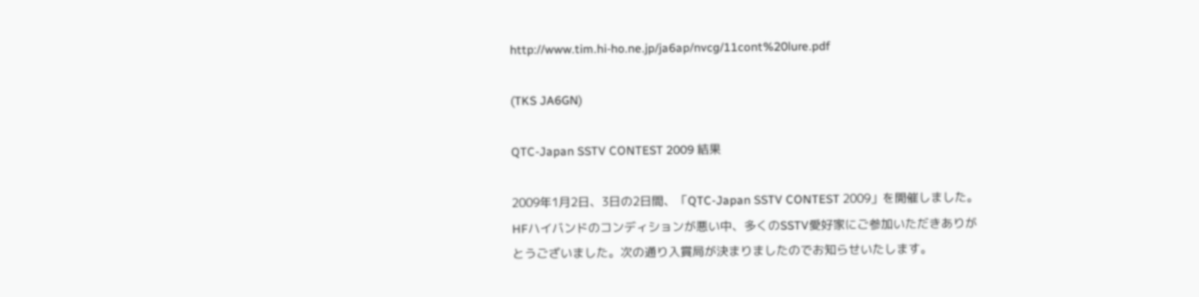http://www.tim.hi-ho.ne.jp/ja6ap/nvcg/11cont%20lure.pdf

(TKS JA6GN)

QTC-Japan SSTV CONTEST 2009 結果

2009年1月2日、3日の2日間、「QTC-Japan SSTV CONTEST 2009」を開催しました。
HFハイバンドのコンディションが悪い中、多くのSSTV愛好家にご参加いただきありが
とうございました。次の通り入賞局が決まりましたのでお知らせいたします。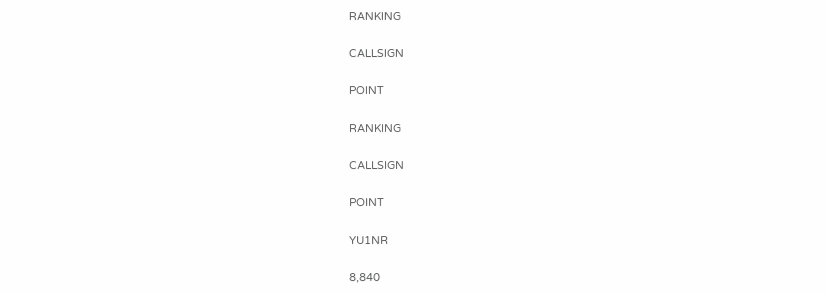RANKING

CALLSIGN

POINT

RANKING

CALLSIGN

POINT

YU1NR

8,840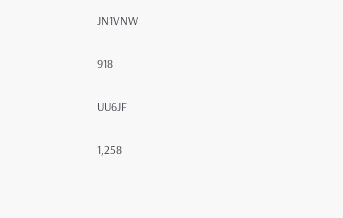JN1VNW

918

UU6JF

1,258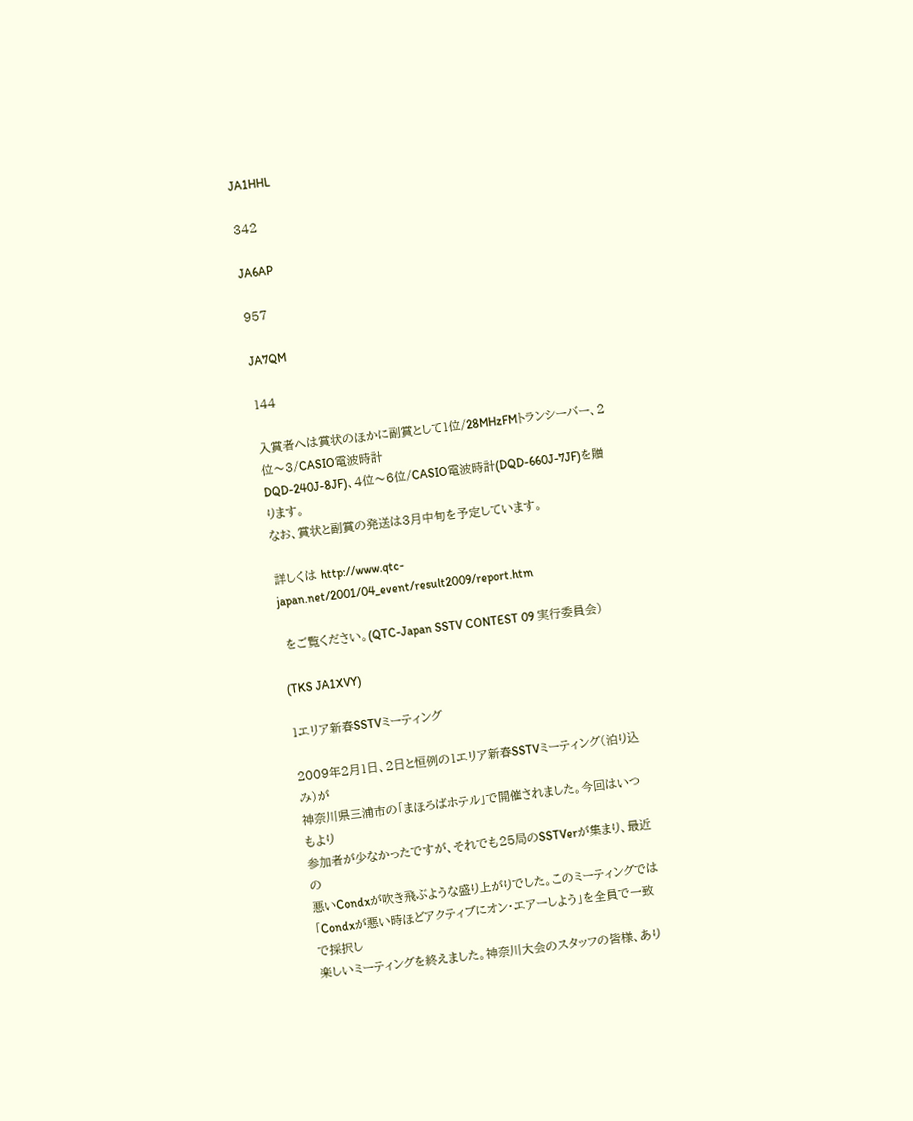JA1HHL

342

JA6AP

957

JA7QM

144

入賞者へは賞状のほかに副賞として1位/28MHzFMトランシーバー、2位〜3/CASIO電波時計
DQD-240J-8JF)、4位〜6位/CASIO電波時計(DQD-660J-7JF)を贈ります。
なお、賞状と副賞の発送は3月中旬を予定しています。

詳しくは http://www.qtc-japan.net/2001/04_event/result2009/report.htm

 をご覧ください。(QTC-Japan SSTV CONTEST 09 実行委員会)

(TKS JA1XVY)

1エリア新春SSTVミーティング

2009年2月1日、2日と恒例の1エリア新春SSTVミーティング(泊り込み)が
神奈川県三浦市の「まほろばホテル」で開催されました。今回はいつもより
参加者が少なかったですが、それでも25局のSSTVerが集まり、最近の
悪いCondxが吹き飛ぶような盛り上がりでした。このミーティングでは
「Condxが悪い時ほどアクティブにオン・エアーしよう」を全員で一致で採択し
楽しいミーティングを終えました。神奈川大会のスタッフの皆様、あり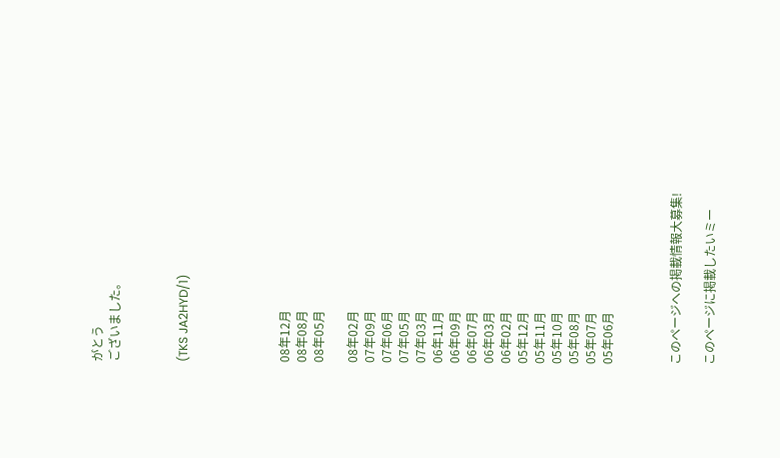がとう
ございました。



(TKS JA2HYD/1)





08年12月
08年08月
08年05月

08年02月
07年09月
07年06月
07年05月
07年03月
06年11月
06年09月
06年07月
06年03月
06年02月
05年12月
05年11月
05年10月
05年08月
05年07月
05年06月



このページへの掲載情報大募集!

このページに掲載したいミー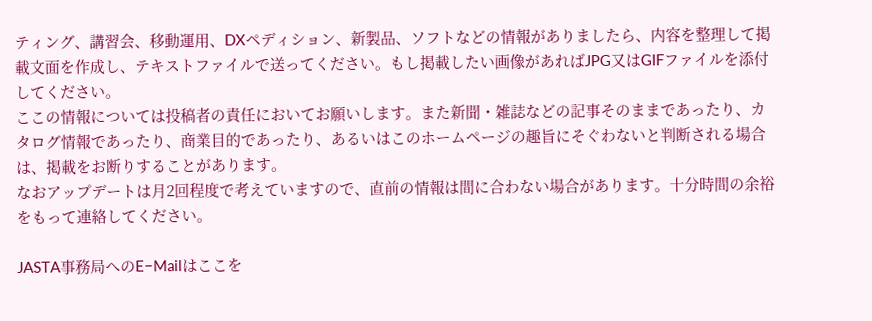ティング、講習会、移動運用、DXペディション、新製品、ソフトなどの情報がありましたら、内容を整理して掲載文面を作成し、テキストファイルで送ってください。もし掲載したい画像があればJPG又はGIFファイルを添付してください。
ここの情報については投稿者の責任においてお願いします。また新聞・雑誌などの記事そのままであったり、カタログ情報であったり、商業目的であったり、あるいはこのホームページの趣旨にそぐわないと判断される場合は、掲載をお断りすることがあります。
なおアップデートは月2回程度で考えていますので、直前の情報は間に合わない場合があります。十分時間の余裕をもって連絡してください。

JASTA事務局へのE−Mailはここを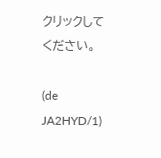クリックしてください。

(de JA2HYD/1)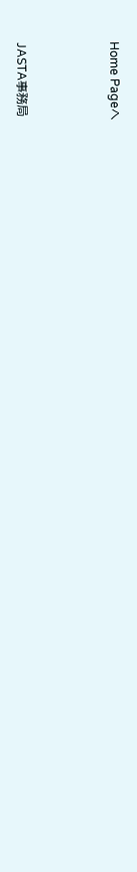Home Pageへ



JASTA事務局